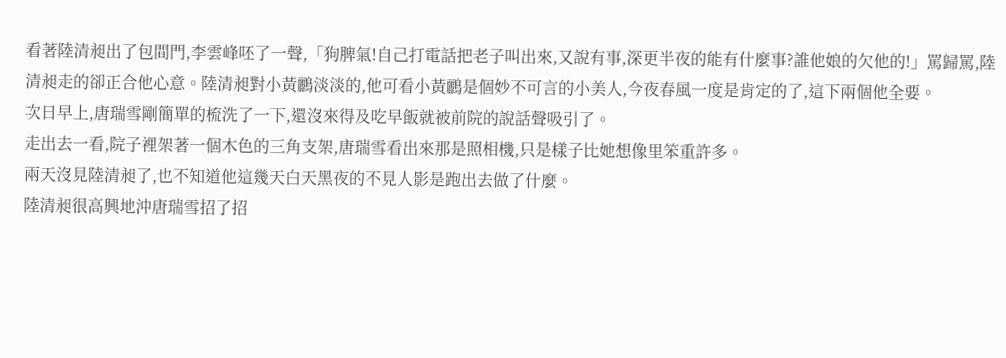看著陸清昶出了包間門,李雲峰呸了一聲,「狗脾氣!自己打電話把老子叫出來,又說有事,深更半夜的能有什麼事?誰他娘的欠他的!」罵歸罵,陸清昶走的卻正合他心意。陸清昶對小黃鸝淡淡的,他可看小黃鸝是個妙不可言的小美人,今夜春風一度是肯定的了,這下兩個他全要。
次日早上,唐瑞雪剛簡單的梳洗了一下,還沒來得及吃早飯就被前院的說話聲吸引了。
走出去一看,院子裡架著一個木色的三角支架,唐瑞雪看出來那是照相機,只是樣子比她想像里笨重許多。
兩天沒見陸清昶了,也不知道他這幾天白天黑夜的不見人影是跑出去做了什麼。
陸清昶很高興地沖唐瑞雪招了招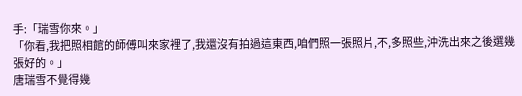手:「瑞雪你來。」
「你看,我把照相館的師傅叫來家裡了,我還沒有拍過這東西,咱們照一張照片,不,多照些,沖洗出來之後選幾張好的。」
唐瑞雪不覺得幾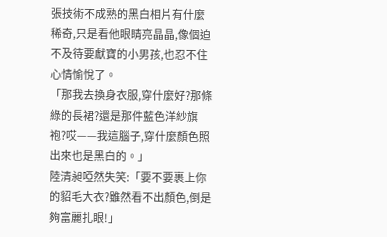張技術不成熟的黑白相片有什麼稀奇,只是看他眼睛亮晶晶,像個迫不及待要獻寶的小男孩,也忍不住心情愉悅了。
「那我去換身衣服,穿什麼好?那條綠的長裙?還是那件藍色洋紗旗袍?哎——我這腦子,穿什麼顏色照出來也是黑白的。」
陸清昶啞然失笑:「要不要裹上你的貂毛大衣?雖然看不出顏色,倒是夠富麗扎眼!」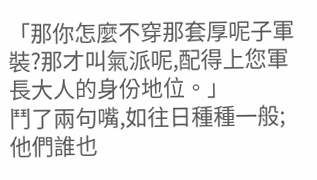「那你怎麼不穿那套厚呢子軍裝?那才叫氣派呢,配得上您軍長大人的身份地位。」
鬥了兩句嘴,如往日種種一般;他們誰也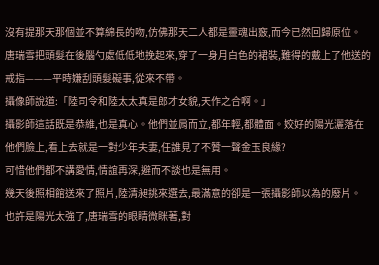沒有提那天那個並不算綿長的吻,仿佛那天二人都是靈魂出竅,而今已然回歸原位。
唐瑞雪把頭髮在後腦勺處低低地挽起來,穿了一身月白色的裙裝,難得的戴上了他送的戒指———平時嫌刮頭髮礙事,從來不帶。
攝像師說道:「陸司令和陸太太真是郎才女貌,天作之合啊。」
攝影師這話既是恭維,也是真心。他們並肩而立,都年輕,都體面。姣好的陽光灑落在他們臉上,看上去就是一對少年夫妻,任誰見了不贊一聲金玉良緣?
可惜他們都不講愛情,情誼再深,避而不談也是無用。
幾天後照相館送來了照片,陸清昶挑來選去,最滿意的卻是一張攝影師以為的廢片。
也許是陽光太強了,唐瑞雪的眼睛微眯著,對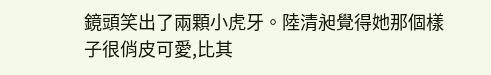鏡頭笑出了兩顆小虎牙。陸清昶覺得她那個樣子很俏皮可愛,比其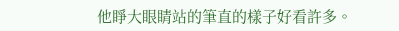他睜大眼睛站的筆直的樣子好看許多。